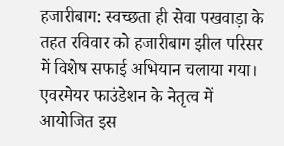हजारीबाग: स्वच्छता ही सेवा पखवाड़ा के तहत रविवार को हजारीबाग झील परिसर में विशेष सफाई अभियान चलाया गया। एवरमेयर फाउंडेशन के नेतृत्व में आयोजित इस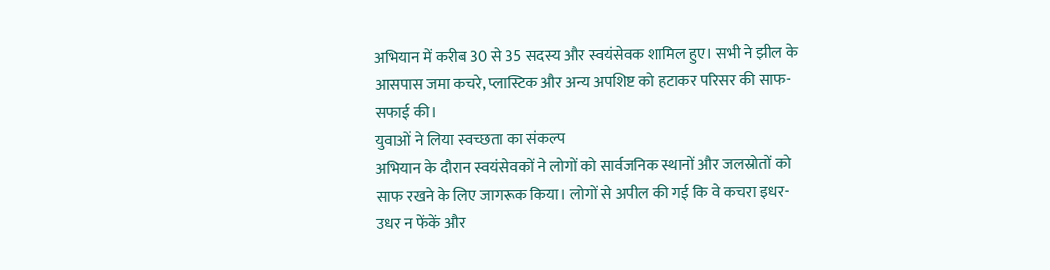अभियान में करीब 30 से 35 सदस्य और स्वयंसेवक शामिल हुए। सभी ने झील के आसपास जमा कचरे, प्लास्टिक और अन्य अपशिष्ट को हटाकर परिसर की साफ-सफाई की।
युवाओं ने लिया स्वच्छता का संकल्प
अभियान के दौरान स्वयंसेवकों ने लोगों को सार्वजनिक स्थानों और जलस्रोतों को साफ रखने के लिए जागरूक किया। लोगों से अपील की गई कि वे कचरा इधर-उधर न फेंकें और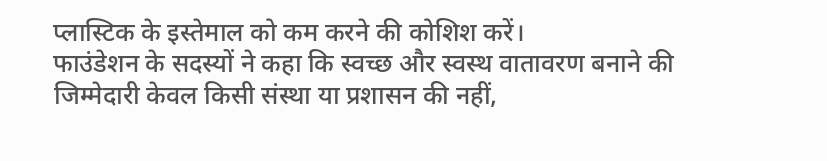प्लास्टिक के इस्तेमाल को कम करने की कोशिश करें।
फाउंडेशन के सदस्यों ने कहा कि स्वच्छ और स्वस्थ वातावरण बनाने की जिम्मेदारी केवल किसी संस्था या प्रशासन की नहीं,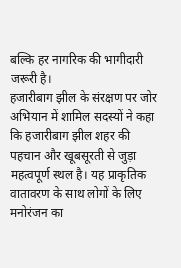बल्कि हर नागरिक की भागीदारी जरूरी है।
हजारीबाग झील के संरक्षण पर जोर
अभियान में शामिल सदस्यों ने कहा कि हजारीबाग झील शहर की पहचान और खूबसूरती से जुड़ा महत्वपूर्ण स्थल है। यह प्राकृतिक वातावरण के साथ लोगों के लिए मनोरंजन का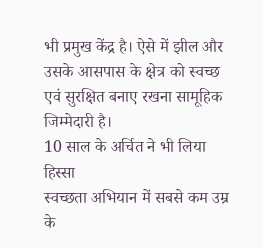भी प्रमुख केंद्र है। ऐसे में झील और उसके आसपास के क्षेत्र को स्वच्छ एवं सुरक्षित बनाए रखना सामूहिक जिम्मेदारी है।
10 साल के अर्चित ने भी लिया हिस्सा
स्वच्छता अभियान में सबसे कम उम्र के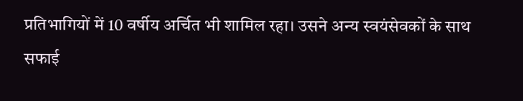प्रतिभागियों में 10 वर्षीय अर्चित भी शामिल रहा। उसने अन्य स्वयंसेवकों के साथ सफाई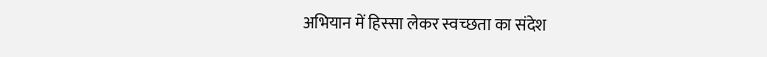अभियान में हिस्सा लेकर स्वच्छता का संदेश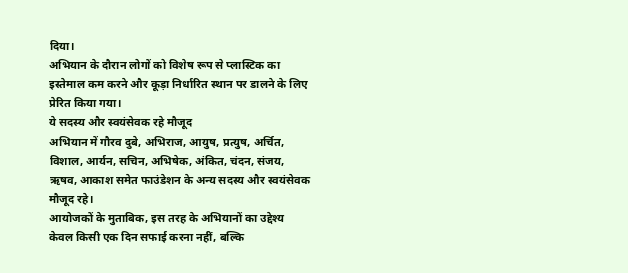दिया।
अभियान के दौरान लोगों को विशेष रूप से प्लास्टिक का इस्तेमाल कम करने और कूड़ा निर्धारित स्थान पर डालने के लिए प्रेरित किया गया।
ये सदस्य और स्वयंसेवक रहे मौजूद
अभियान में गौरव दुबे, अभिराज, आयुष, प्रत्युष, अर्चित, विशाल, आर्यन, सचिन, अभिषेक, अंकित, चंदन, संजय, ऋषव, आकाश समेत फाउंडेशन के अन्य सदस्य और स्वयंसेवक मौजूद रहे।
आयोजकों के मुताबिक, इस तरह के अभियानों का उद्देश्य केवल किसी एक दिन सफाई करना नहीं, बल्कि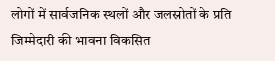लोगों में सार्वजनिक स्थलों और जलस्रोतों के प्रति जिम्मेदारी की भावना विकसित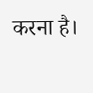करना है।